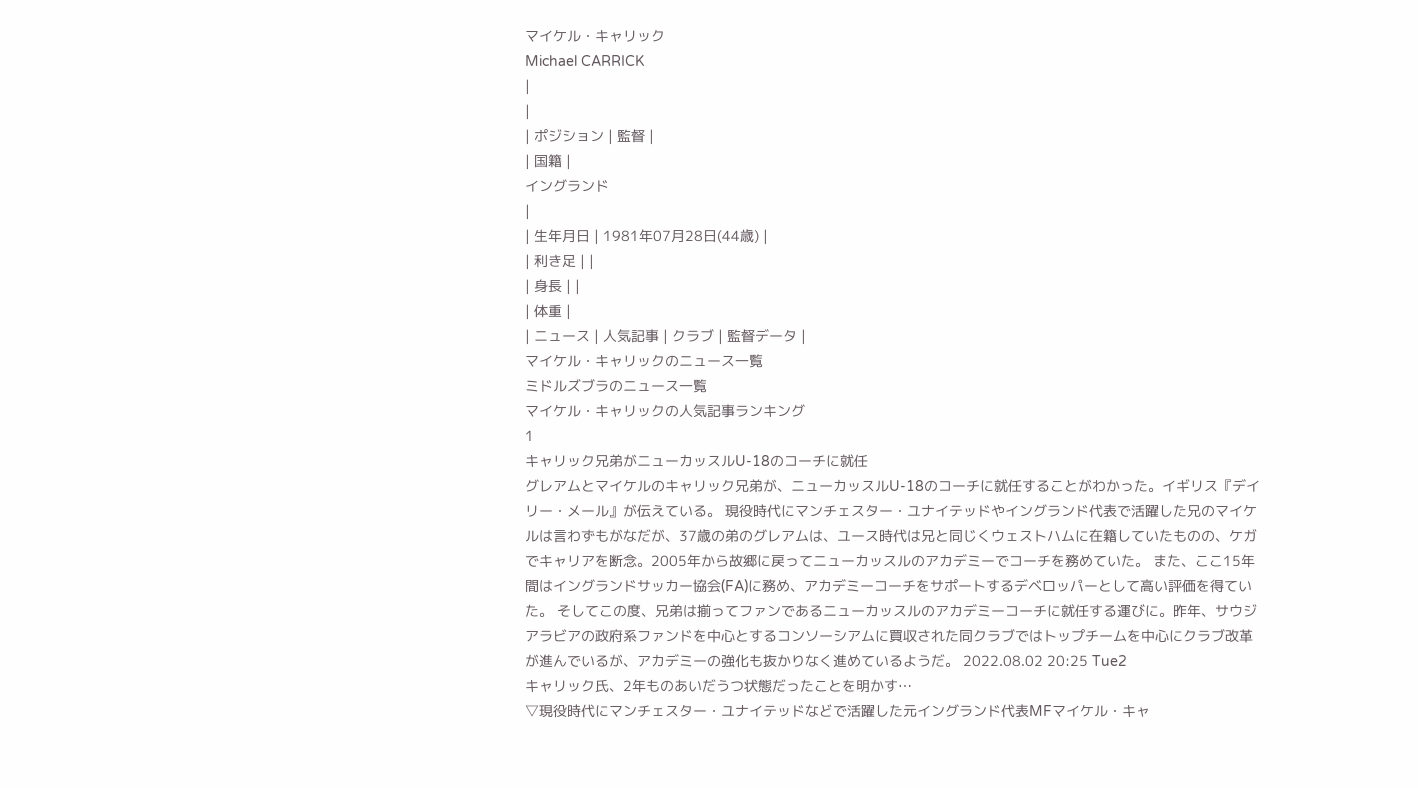マイケル・キャリック
Michael CARRICK
|
|
| ポジション | 監督 |
| 国籍 |
イングランド
|
| 生年月日 | 1981年07月28日(44歳) |
| 利き足 | |
| 身長 | |
| 体重 |
| ニュース | 人気記事 | クラブ | 監督データ |
マイケル・キャリックのニュース一覧
ミドルズブラのニュース一覧
マイケル・キャリックの人気記事ランキング
1
キャリック兄弟がニューカッスルU-18のコーチに就任
グレアムとマイケルのキャリック兄弟が、ニューカッスルU-18のコーチに就任することがわかった。イギリス『デイリー・メール』が伝えている。 現役時代にマンチェスター・ユナイテッドやイングランド代表で活躍した兄のマイケルは言わずもがなだが、37歳の弟のグレアムは、ユース時代は兄と同じくウェストハムに在籍していたものの、ケガでキャリアを断念。2005年から故郷に戻ってニューカッスルのアカデミーでコーチを務めていた。 また、ここ15年間はイングランドサッカー協会(FA)に務め、アカデミーコーチをサポートするデベロッパーとして高い評価を得ていた。 そしてこの度、兄弟は揃ってファンであるニューカッスルのアカデミーコーチに就任する運びに。昨年、サウジアラビアの政府系ファンドを中心とするコンソーシアムに買収された同クラブではトップチームを中心にクラブ改革が進んでいるが、アカデミーの強化も抜かりなく進めているようだ。 2022.08.02 20:25 Tue2
キャリック氏、2年ものあいだうつ状態だったことを明かす…
▽現役時代にマンチェスター・ユナイテッドなどで活躍した元イングランド代表MFマイケル・キャ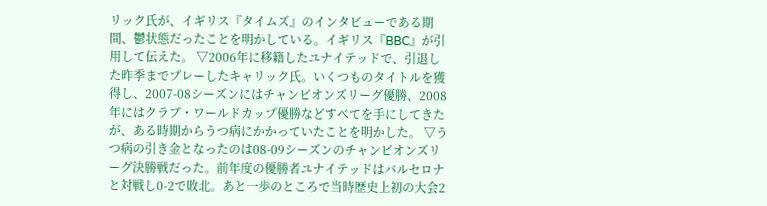リック氏が、イギリス『タイムズ』のインタビューである期間、鬱状態だったことを明かしている。イギリス『BBC』が引用して伝えた。 ▽2006年に移籍したユナイテッドで、引退した昨季までプレーしたキャリック氏。いくつものタイトルを獲得し、2007-08シーズンにはチャンピオンズリーグ優勝、2008年にはクラブ・ワールドカップ優勝などすべてを手にしてきたが、ある時期からうつ病にかかっていたことを明かした。 ▽うつ病の引き金となったのは08-09シーズンのチャンピオンズリーグ決勝戦だった。前年度の優勝者ユナイテッドはバルセロナと対戦し0-2で敗北。あと一歩のところで当時歴史上初の大会2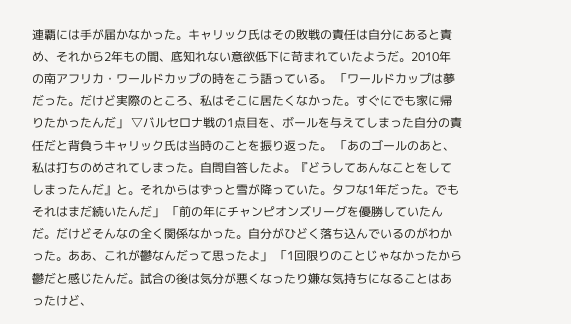連覇には手が届かなかった。キャリック氏はその敗戦の責任は自分にあると責め、それから2年もの間、底知れない意欲低下に苛まれていたようだ。2010年の南アフリカ・ワールドカップの時をこう語っている。 「ワールドカップは夢だった。だけど実際のところ、私はそこに居たくなかった。すぐにでも家に帰りたかったんだ」 ▽バルセロナ戦の1点目を、ボールを与えてしまった自分の責任だと背負うキャリック氏は当時のことを振り返った。 「あのゴールのあと、私は打ちのめされてしまった。自問自答したよ。『どうしてあんなことをしてしまったんだ』と。それからはずっと雪が降っていた。タフな1年だった。でもそれはまだ続いたんだ」 「前の年にチャンピオンズリーグを優勝していたんだ。だけどそんなの全く関係なかった。自分がひどく落ち込んでいるのがわかった。ああ、これが鬱なんだって思ったよ」 「1回限りのことじゃなかったから鬱だと感じたんだ。試合の後は気分が悪くなったり嫌な気持ちになることはあったけど、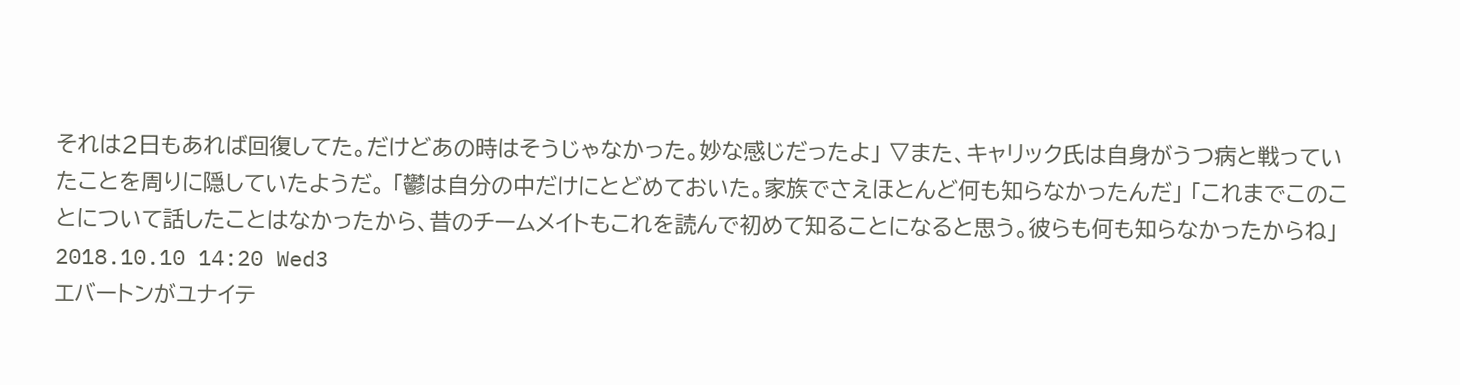それは2日もあれば回復してた。だけどあの時はそうじゃなかった。妙な感じだったよ」 ▽また、キャリック氏は自身がうつ病と戦っていたことを周りに隠していたようだ。 「鬱は自分の中だけにとどめておいた。家族でさえほとんど何も知らなかったんだ」 「これまでこのことについて話したことはなかったから、昔のチームメイトもこれを読んで初めて知ることになると思う。彼らも何も知らなかったからね」 2018.10.10 14:20 Wed3
エバートンがユナイテ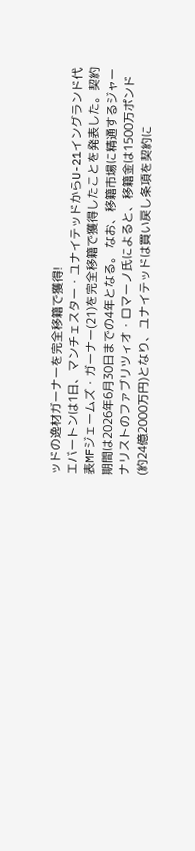ッドの逸材ガーナーを完全移籍で獲得!
エバートンは1日、マンチェスター・ユナイテッドからU-21イングランド代表MFジェームズ・ガーナー(21)を完全移籍で獲得したことを発表した。契約期間は2026年6月30日までの4年となる。 なお、移籍市場に精通するジャーナリストのファブリツィオ・ロマーノ氏によると、移籍金は1500万ポンド(約24億2000万円)となり、ユナイテッドは買い戻し条項を契約に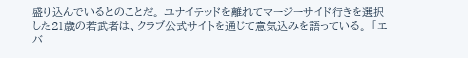盛り込んでいるとのことだ。 ユナイテッドを離れてマージーサイド行きを選択した21歳の若武者は、クラブ公式サイトを通じて意気込みを語っている。 「エバ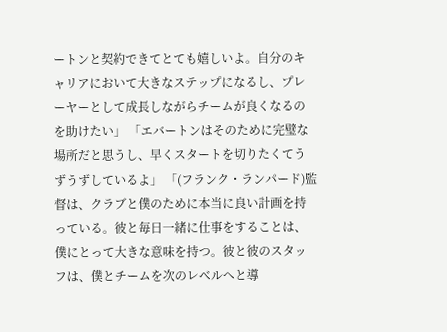ートンと契約できてとても嬉しいよ。自分のキャリアにおいて大きなステップになるし、プレーヤーとして成長しながらチームが良くなるのを助けたい」 「エバートンはそのために完璧な場所だと思うし、早くスタートを切りたくてうずうずしているよ」 「(フランク・ランパード)監督は、クラブと僕のために本当に良い計画を持っている。彼と毎日一緒に仕事をすることは、僕にとって大きな意味を持つ。彼と彼のスタッフは、僕とチームを次のレベルへと導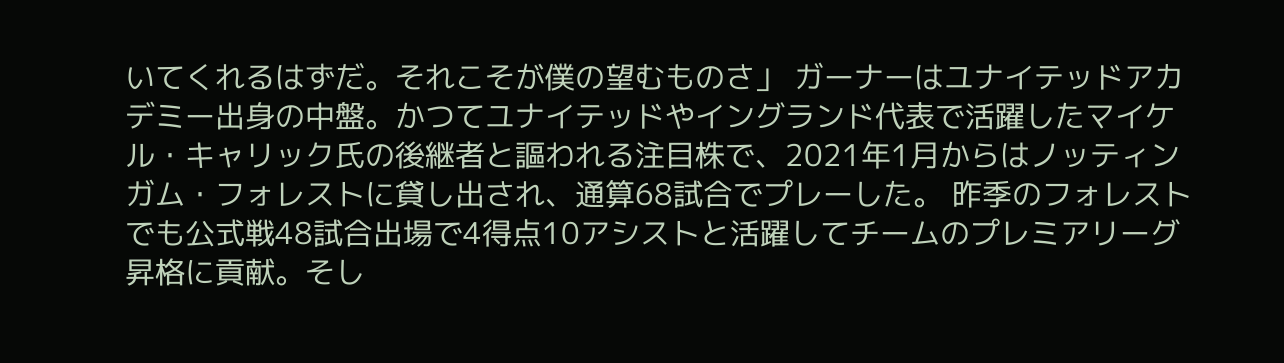いてくれるはずだ。それこそが僕の望むものさ」 ガーナーはユナイテッドアカデミー出身の中盤。かつてユナイテッドやイングランド代表で活躍したマイケル・キャリック氏の後継者と謳われる注目株で、2021年1月からはノッティンガム・フォレストに貸し出され、通算68試合でプレーした。 昨季のフォレストでも公式戦48試合出場で4得点10アシストと活躍してチームのプレミアリーグ昇格に貢献。そし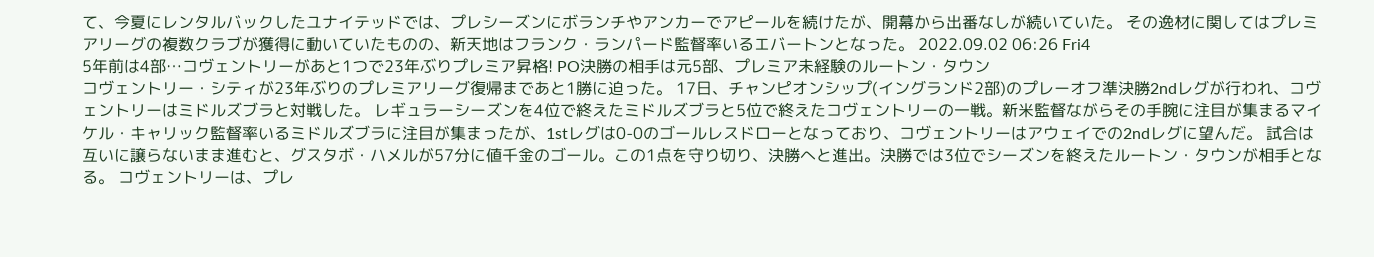て、今夏にレンタルバックしたユナイテッドでは、プレシーズンにボランチやアンカーでアピールを続けたが、開幕から出番なしが続いていた。 その逸材に関してはプレミアリーグの複数クラブが獲得に動いていたものの、新天地はフランク・ランパード監督率いるエバートンとなった。 2022.09.02 06:26 Fri4
5年前は4部…コヴェントリーがあと1つで23年ぶりプレミア昇格! PO決勝の相手は元5部、プレミア未経験のルートン・タウン
コヴェントリー・シティが23年ぶりのプレミアリーグ復帰まであと1勝に迫った。 17日、チャンピオンシップ(イングランド2部)のプレーオフ準決勝2ndレグが行われ、コヴェントリーはミドルズブラと対戦した。 レギュラーシーズンを4位で終えたミドルズブラと5位で終えたコヴェントリーの一戦。新米監督ながらその手腕に注目が集まるマイケル・キャリック監督率いるミドルズブラに注目が集まったが、1stレグは0-0のゴールレスドローとなっており、コヴェントリーはアウェイでの2ndレグに望んだ。 試合は互いに譲らないまま進むと、グスタボ・ハメルが57分に値千金のゴール。この1点を守り切り、決勝へと進出。決勝では3位でシーズンを終えたルートン・タウンが相手となる。 コヴェントリーは、プレ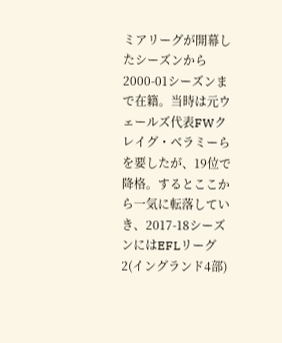ミアリーグが開幕したシーズンから2000-01シーズンまで在籍。当時は元ウェールズ代表FWクレイグ・ベラミーらを要したが、19位で降格。するとここから一気に転落していき、2017-18シーズンにはEFLリーグ2(イングランド4部)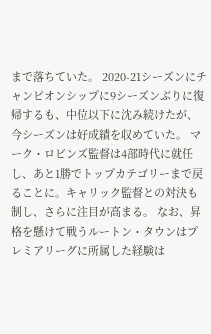まで落ちていた。 2020-21シーズンにチャンピオンシップに9シーズンぶりに復帰するも、中位以下に沈み続けたが、今シーズンは好成績を収めていた。 マーク・ロビンズ監督は4部時代に就任し、あと1勝でトップカテゴリーまで戻ることに。キャリック監督との対決も制し、さらに注目が高まる。 なお、昇格を懸けて戦うルートン・タウンはプレミアリーグに所属した経験は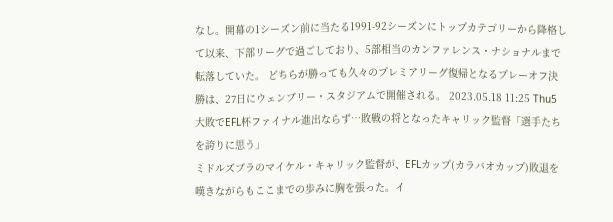なし。開幕の1シーズン前に当たる1991-92シーズンにトップカテゴリーから降格して以来、下部リーグで過ごしており、5部相当のカンファレンス・ナショナルまで転落していた。 どちらが勝っても久々のプレミアリーグ復帰となるプレーオフ決勝は、27日にウェンブリー・スタジアムで開催される。 2023.05.18 11:25 Thu5
大敗でEFL杯ファイナル進出ならず…敗戦の将となったキャリック監督「選手たちを誇りに思う」
ミドルズブラのマイケル・キャリック監督が、EFLカップ(カラバオカップ)敗退を嘆きながらもここまでの歩みに胸を張った。イ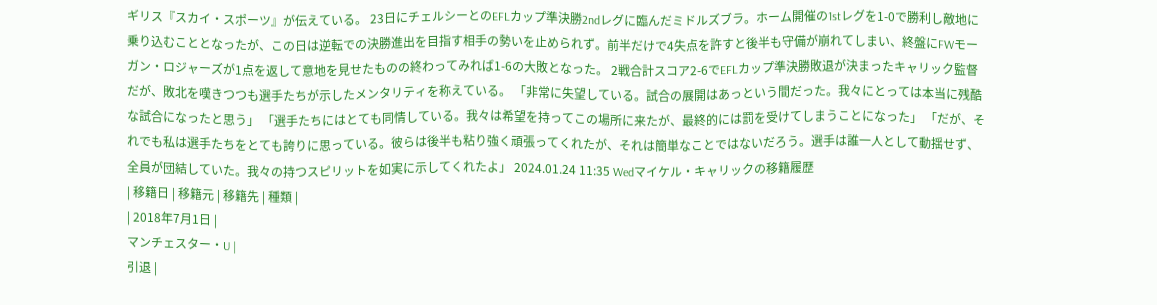ギリス『スカイ・スポーツ』が伝えている。 23日にチェルシーとのEFLカップ準決勝2ndレグに臨んだミドルズブラ。ホーム開催の1stレグを1-0で勝利し敵地に乗り込むこととなったが、この日は逆転での決勝進出を目指す相手の勢いを止められず。前半だけで4失点を許すと後半も守備が崩れてしまい、終盤にFWモーガン・ロジャーズが1点を返して意地を見せたものの終わってみれば1-6の大敗となった。 2戦合計スコア2-6でEFLカップ準決勝敗退が決まったキャリック監督だが、敗北を嘆きつつも選手たちが示したメンタリティを称えている。 「非常に失望している。試合の展開はあっという間だった。我々にとっては本当に残酷な試合になったと思う」 「選手たちにはとても同情している。我々は希望を持ってこの場所に来たが、最終的には罰を受けてしまうことになった」 「だが、それでも私は選手たちをとても誇りに思っている。彼らは後半も粘り強く頑張ってくれたが、それは簡単なことではないだろう。選手は誰一人として動揺せず、全員が団結していた。我々の持つスピリットを如実に示してくれたよ」 2024.01.24 11:35 Wedマイケル・キャリックの移籍履歴
| 移籍日 | 移籍元 | 移籍先 | 種類 |
| 2018年7月1日 |
マンチェスター・U |
引退 |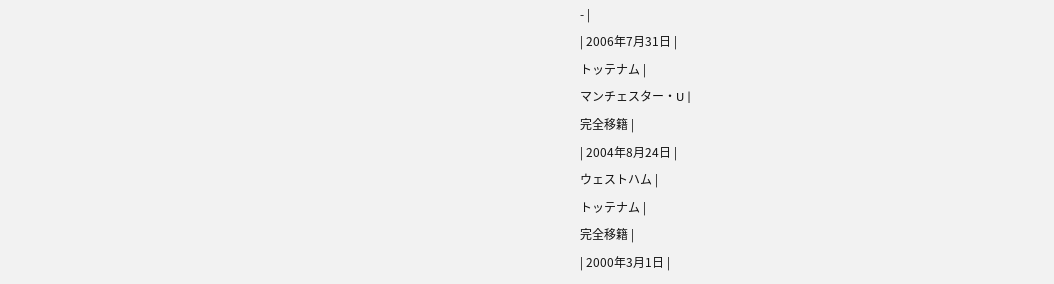- |
| 2006年7月31日 |
トッテナム |
マンチェスター・U |
完全移籍 |
| 2004年8月24日 |
ウェストハム |
トッテナム |
完全移籍 |
| 2000年3月1日 |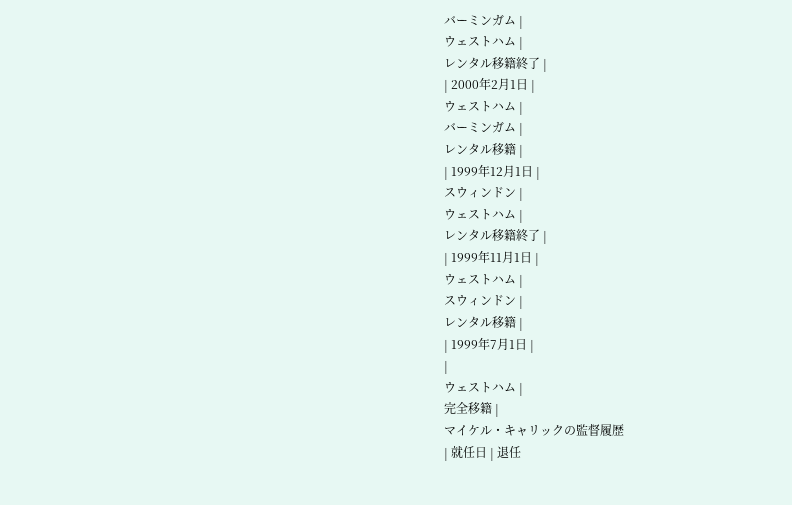バーミンガム |
ウェストハム |
レンタル移籍終了 |
| 2000年2月1日 |
ウェストハム |
バーミンガム |
レンタル移籍 |
| 1999年12月1日 |
スウィンドン |
ウェストハム |
レンタル移籍終了 |
| 1999年11月1日 |
ウェストハム |
スウィンドン |
レンタル移籍 |
| 1999年7月1日 |
|
ウェストハム |
完全移籍 |
マイケル・キャリックの監督履歴
| 就任日 | 退任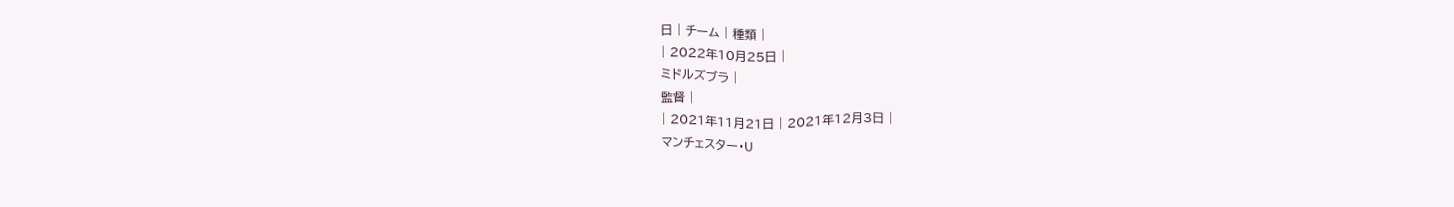日 | チーム | 種類 |
| 2022年10月25日 |
ミドルズブラ |
監督 |
| 2021年11月21日 | 2021年12月3日 |
マンチェスター・U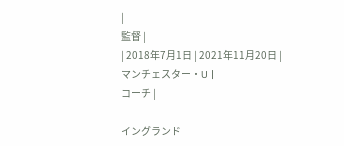|
監督 |
| 2018年7月1日 | 2021年11月20日 |
マンチェスター・U |
コーチ |

イングランド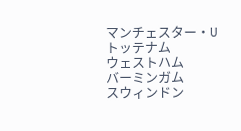マンチェスター・U
トッテナム
ウェストハム
バーミンガム
スウィンドン